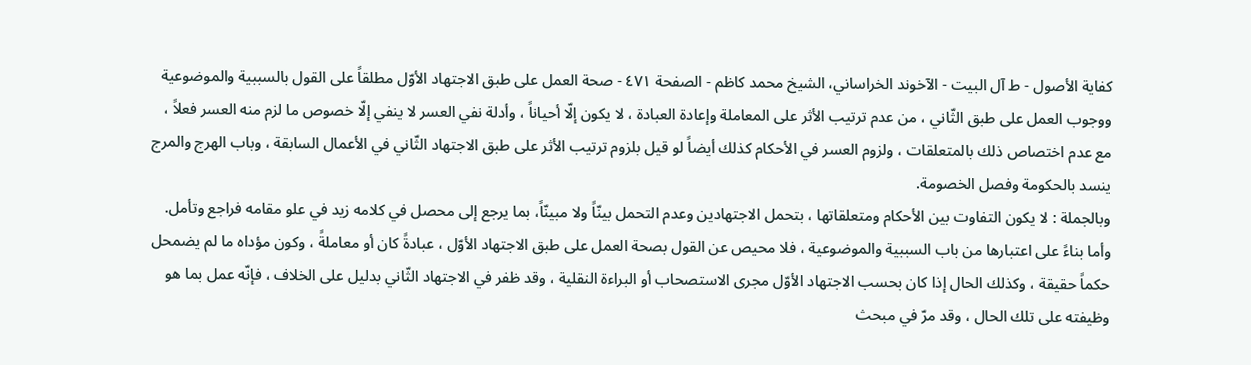كفاية الأصول - ط آل البيت - الآخوند الخراساني، الشيخ محمد کاظم - الصفحة ٤٧١ - صحة العمل على طبق الاجتهاد الأوّل مطلقاً على القول بالسببية والموضوعية
ووجوب العمل على طبق الثّاني ، من عدم ترتيب الأثر على المعاملة وإعادة العبادة ، لا يكون إلّا أحياناً ، وأدلة نفي العسر لا ينفي إلّا خصوص ما لزم منه العسر فعلاً ، مع عدم اختصاص ذلك بالمتعلقات ، ولزوم العسر في الأحكام كذلك أيضاً لو قيل بلزوم ترتيب الأثر على طبق الاجتهاد الثّاني في الأعمال السابقة ، وباب الهرج والمرج ينسد بالحكومة وفصل الخصومة.
وبالجملة : لا يكون التفاوت بين الأحكام ومتعلقاتها ، بتحمل الاجتهادين وعدم التحمل بينّاً ولا مبينّاً، بما يرجع إلى محصل في كلامه زيد في علو مقامه فراجع وتأمل.
وأما بناءً على اعتبارها من باب السببية والموضوعية ، فلا محيص عن القول بصحة العمل على طبق الاجتهاد الأوّل ، عبادةً كان أو معاملةً ، وكون مؤداه ما لم يضمحل حكماً حقيقة ، وكذلك الحال إذا كان بحسب الاجتهاد الأوّل مجرى الاستصحاب أو البراءة النقلية ، وقد ظفر في الاجتهاد الثّاني بدليل على الخلاف ، فإنّه عمل بما هو وظيفته على تلك الحال ، وقد مرّ في مبحث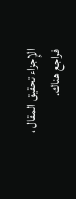الإِجزاء تحقيق المقال ، فراجع هناك.